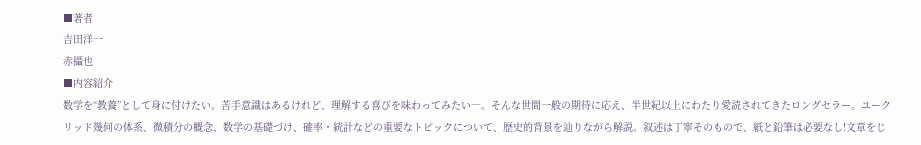■著者
吉田洋一
赤攝也
■内容紹介
数学を“教養”として身に付けたい。苦手意識はあるけれど、理解する喜びを味わってみたい―。そんな世間一般の期待に応え、半世紀以上にわたり愛読されてきたロングセラー。ユークリッド幾何の体系、微積分の概念、数学の基礎づけ、確率・統計などの重要なトピックについて、歴史的背景を辿りながら解説。叙述は丁寧そのもので、紙と鉛筆は必要なし!文章をじ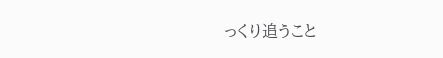っくり追うこと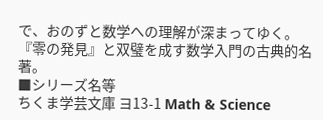で、おのずと数学への理解が深まってゆく。『零の発見』と双璧を成す数学入門の古典的名著。
■シリーズ名等
ちくま学芸文庫 ヨ13-1 Math & Science